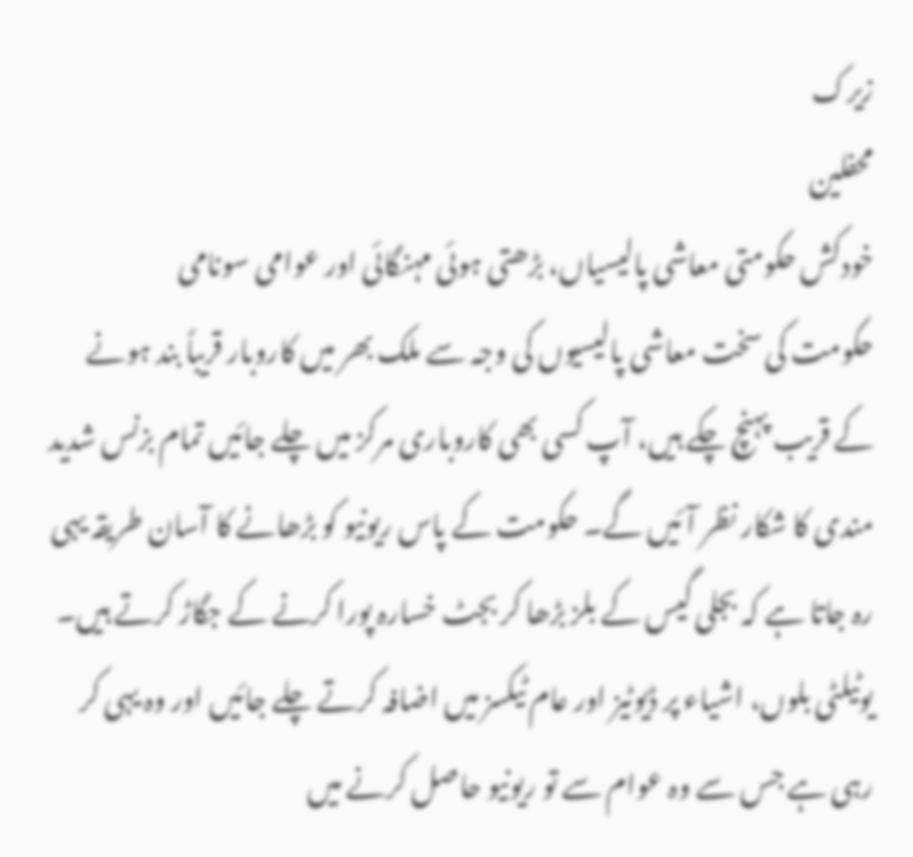زیرک
محفلین
خودکش حکومتی معاشی پالیسیاں، بڑھتی ہوئی مہنگائی اور عوامی سونامی
حکومت کی سخت معاشی پالیسیوں کی وجہ سے ملک بھر میں کاروبار قریباً بند ہونے کے قریب پہنچ چکے ہیں، آپ کسی بھی کاروباری مرکز میں چلے جائیں تمام بزنس شدید مندی کا شکار نظر آئیں گے۔ حکومت کے پاس ریونیو کو بڑھانے کا آسان طریقہ یہی رہ جاتا ہے کہ بجلی گیس کے بلز بڑھا کر بجٹ خسارہ پورا کرنے کے جگاڑ کرتے ہیں۔ یوٹیلٹی بلوں، اشیاء پر ڈیوٹیز اور عام ٹیکسز میں اضافہ کرتے چلے جائیں اور وہ یہی کر رہی ہے جس سے وہ عوام سے تو ریونیو حاصل کرنے میں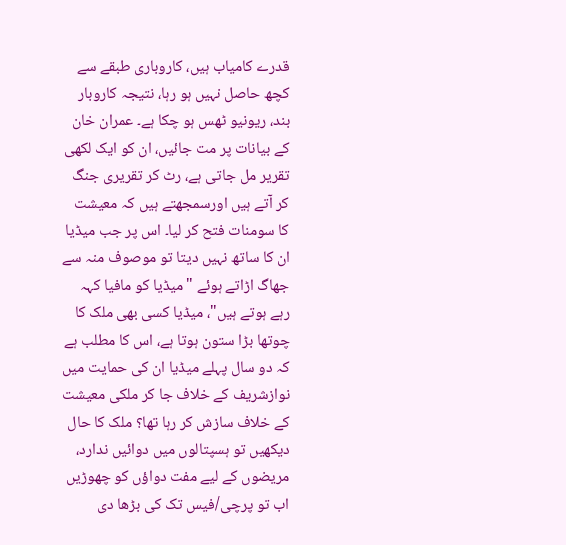قدرے کامیاب ہیں، کاروباری طبقے سے کچھ حاصل نہیں ہو رہا، نتیجہ کاروبار بند، ریونیو ٹھس ہو چکا ہے۔ عمران خان کے بیانات پر مت جائیں، ان کو ایک لکھی تقریر مل جاتی ہے، رٹ کر تقریری جنگ کر آتے ہیں اورسمجھتے ہیں کہ معیشت کا سومنات فتح کر لیا۔ اس پر جب میڈیا ان کا ساتھ نہیں دیتا تو موصوف منہ سے جھاگ اڑاتے ہوئے "میڈیا کو مافیا کہہ رہے ہوتے ہیں"، میڈیا کسی بھی ملک کا چوتھا بڑا ستون ہوتا ہے، اس کا مطلب ہے کہ دو سال پہلے میڈیا ان کی حمایت میں نوازشریف کے خلاف جا کر ملکی معیشت کے خلاف سازش کر رہا تھا؟ ملک کا حال دیکھیں تو ہسپتالوں میں دوائیں ندارد، مریضوں کے لیے مفت دواؤں کو چھوڑیں اب تو پرچی/فیس تک کی بڑھا دی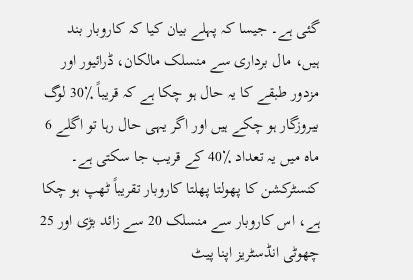گئی ہے۔ جیسا کہ پہلے بیان کیا کہ کاروبار بند ہیں، مال برداری سے منسلک مالکان، ڈرائیور اور مزدور طبقے کا یہ حال ہو چکا ہے کہ قریباً ٪30 لوگ بیروزگار ہو چکے ہیں اور اگر یہی حال رہا تو اگلے 6 ماہ میں یہ تعداد ٪40 کے قریب جا سکتی ہے۔ کنسٹرکشن کا پھولتا پھلتا کاروبار تقریباً ٹھپ ہو چکا ہے، اس کاروبار سے منسلک 20 سے زائد بڑی اور 25 چھوٹی انڈسٹریز اپنا پیٹ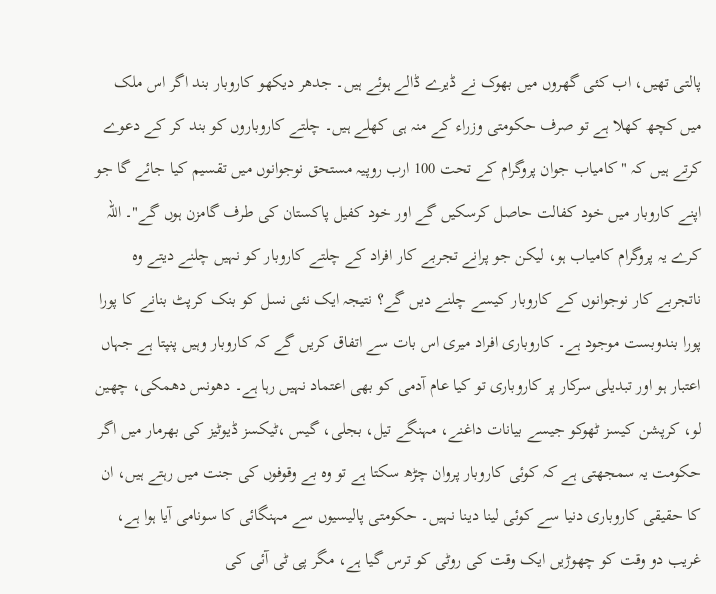پالتی تھیں، اب کئی گھروں میں بھوک نے ڈیرے ڈالے ہوئے ہیں۔ جدھر دیکھو کاروبار بند اگر اس ملک میں کچھ کھلا ہے تو صرف حکومتی وزراء کے منہ ہی کھلے ہیں۔ چلتے کاروباروں کو بند کر کے دعوے کرتے ہیں کہ "کامیاب جوان پروگرام کے تحت 100 ارب روپیہ مستحق نوجوانوں میں تقسیم کیا جائے گا جو اپنے کاروبار میں خود کفالت حاصل کرسکیں گے اور خود کفیل پاکستان کی طرف گامزن ہوں گے"۔ اللہ کرے یہ پروگرام کامیاب ہو، لیکن جو پرانے تجربے کار افراد کے چلتے کاروبار کو نہیں چلنے دیتے وہ ناتجربے کار نوجوانوں کے کاروبار کیسے چلنے دیں گے؟ نتیجہ ایک نئی نسل کو بنک کرپٹ بنانے کا پورا پورا بندوبست موجود ہے۔ کاروباری افراد میری اس بات سے اتفاق کریں گے کہ کاروبار وہیں پنپتا ہے جہاں اعتبار ہو اور تبدیلی سرکار پر کاروباری تو کیا عام آدمی کو بھی اعتماد نہیں رہا ہے۔ دھونس دھمکی، چھین لو، کرپشن کیسز ٹھوکو جیسے بیانات داغنے، مہنگے تیل، بجلی، گیس ،ٹیکسز ڈیوٹیز کی بھرمار میں اگر حکومت یہ سمجھتی ہے کہ کوئی کاروبار پروان چڑھ سکتا ہے تو وہ بے وقوفوں کی جنت میں رہتے ہیں، ان کا حقیقی کاروباری دنیا سے کوئی لینا دینا نہیں۔ حکومتی پالیسیوں سے مہنگائی کا سونامی آیا ہوا ہے، غریب دو وقت کو چھوڑیں ایک وقت کی روٹی کو ترس گیا ہے، مگر پی ٹی آئی کی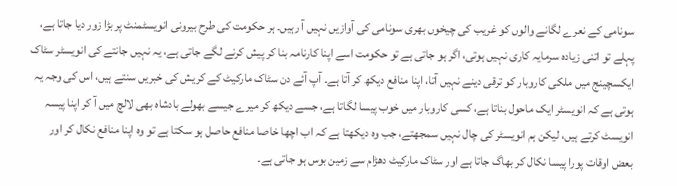سونامی کے نعرے لگانے والوں کو غریب کی چیخوں بھری سونامی کی آوازیں نہیں آ رہیں۔ ہر حکومت کی طرح بیرونی انویسٹمنٹ پر بڑا زور دیا جاتا ہے، پہلے تو اتنی زیادہ سرمایہ کاری نہیں ہوتی، اگر ہو جاتی ہے تو حکومت اسے اپنا کارنامہ بنا کر پیش کرنے لگے جاتی ہے، یہ نہیں جانتے کی انویسٹر سٹاک ایکسچینج میں ملکی کاروبار کو ترقی دینے نہیں آتا، اپنا منافع دیکھ کر آتا ہے۔ آپ آئے دن سٹاک مارکیٹ کے کریش کی خبریں سنتے ہیں، اس کی وجہ یہ ہوتی ہے کہ انویسٹر ایک ماحول بناتا ہے، کسی کاروبار میں خوب پیسا لگاتا ہے، جسے دیکھ کر میرے جیسے بھولے بادشاہ بھی لالچ میں آ کر اپنا پیسہ انویسٹ کرتے ہیں، لیکن ہم انویسٹر کی چال نہیں سمجھتے، جب وہ دیکھتا ہے کہ اب اچھا خاصا منافع حاصل ہو سکتا ہے تو وہ اپنا منافع نکال کر اور بعض اوقات پورا پیسا نکال کر بھاگ جاتا ہے اور سٹاک مارکیٹ دھڑام سے زمین بوس ہو جاتی ہے۔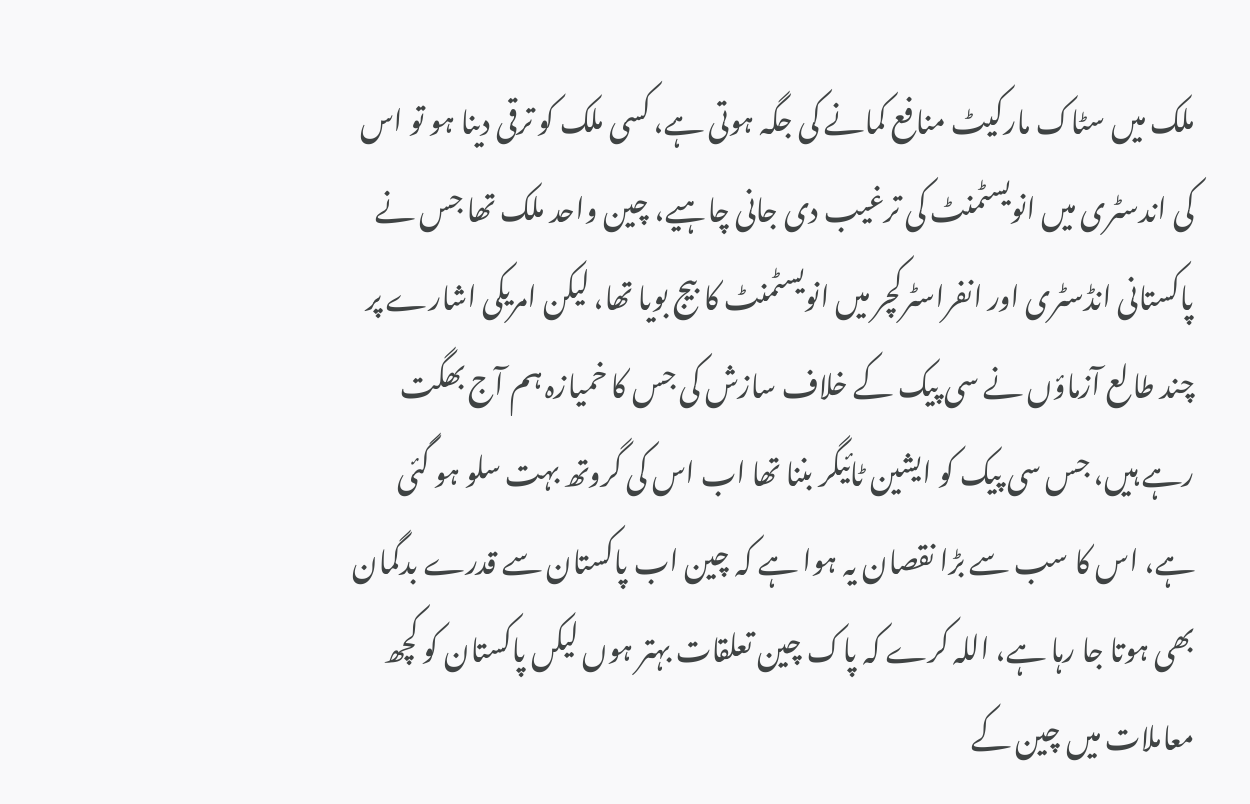ملک میں سٹاک مارکیٹ منافع کمانے کی جگہ ہوتی ہے، کسی ملک کو ترقی دینا ہو تو اس کی اندسٹری میں انویسٹمنٹ کی ترغیب دی جانی چاہیے، چین واحد ملک تھا جس نے پاکستانی انڈسٹری اور انفراسٹرکچر میں انویسٹمنٹ کا بیج بویا تھا، لیکن امریکی اشارے پر چند طالع آزماؤں نے سی پیک کے خلاف سازش کی جس کا خمیازہ ہم آج بھگت رہے ہیں، جس سی پیک کو ایشین ٹائیگر بننا تھا اب اس کی گروتھ بہت سلو ہو گئی ہے، اس کا سب سے بڑا نقصان یہ ہوا ہے کہ چین اب پاکستان سے قدرے بدگمان بھی ہوتا جا رہا ہے، اللہ کرے کہ پاک چین تعلقات بہتر ہوں لیکں پاکستان کو کچھ معاملات میں چین کے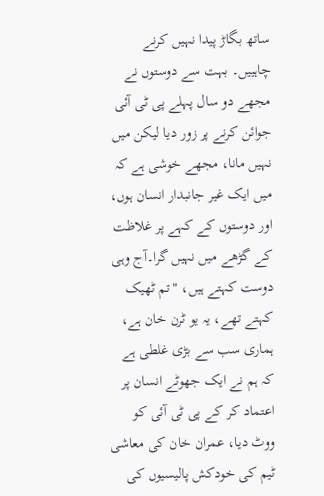ساتھ بگاڑ پیدا نہیں کرنے چاہییں۔ بہت سے دوستوں نے مجھے دو سال پہلے پی ٹی آئی جوائن کرنے پر زور دیا لیکن میں نہیں مانا، مجھے خوشی ہے کہ میں ایک غیر جانبدار انسان ہوں، اور دوستوں کے کہے پر غلاظت کے گڑھے میں نہیں گرا۔آج وہی دوست کہتے ہیں، "تم ٹھیک کہتے تھے، یہ یو ٹرن خان ہے، ہماری سب سے بڑی غلطی ہے کہ ہم نے ایک جھوٹے انسان پر اعتماد کر کے پی ٹی آئی کو ووٹ دیا، عمران خان کی معاشی ٹیم کی خودکش پالیسیوں کی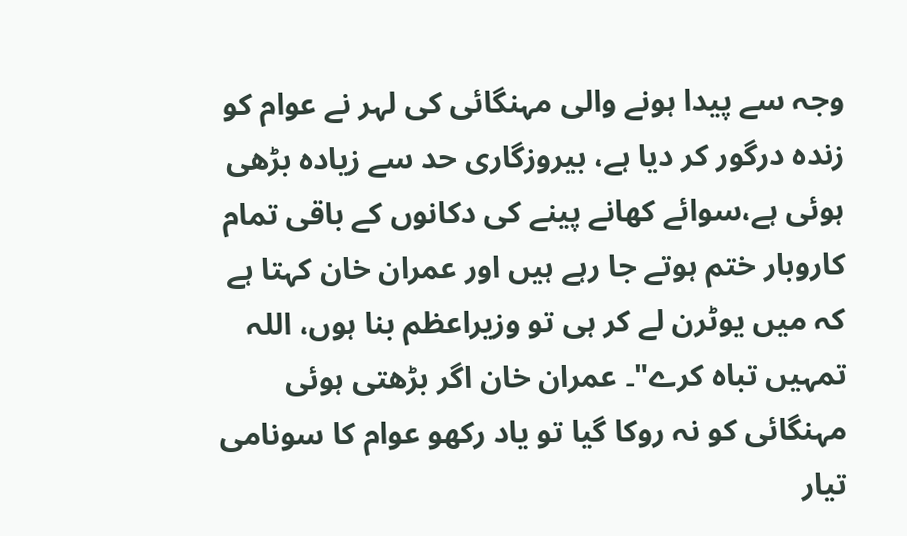وجہ سے پیدا ہونے والی مہنگائی کی لہر نے عوام کو زندہ درگور کر دیا ہے، بیروزگاری حد سے زیادہ بڑھی ہوئی ہے،سوائے کھانے پینے کی دکانوں کے باقی تمام کاروبار ختم ہوتے جا رہے ہیں اور عمران خان کہتا ہے کہ میں یوٹرن لے کر ہی تو وزیراعظم بنا ہوں، اللہ تمہیں تباہ کرے"۔ عمران خان اگر بڑھتی ہوئی مہنگائی کو نہ روکا گیا تو یاد رکھو عوام کا سونامی تیار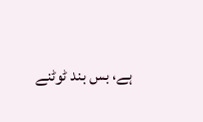ہے، بس بند ٹوٹنے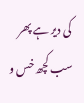کی دیر ہے پھر سب کچھ خس و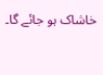خاشاک ہو جائے گا۔